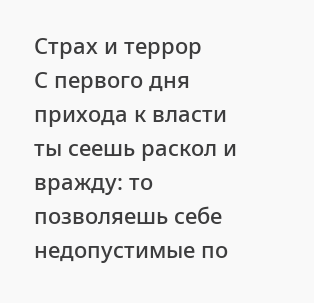Страх и террор
С первого дня прихода к власти ты сеешь раскол и вражду: то позволяешь себе недопустимые по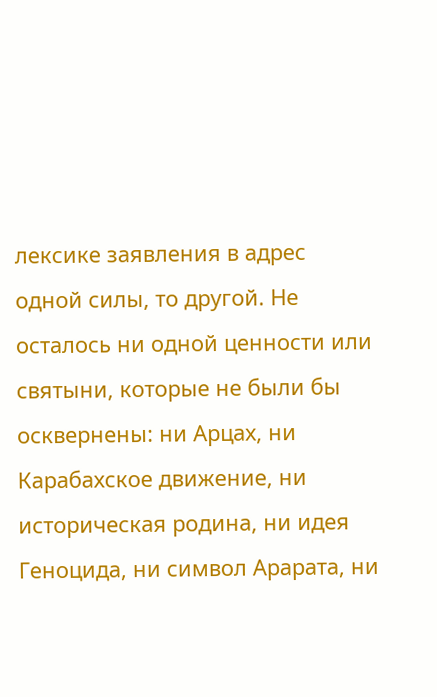лексике заявления в адрес одной силы, то другой. Не осталось ни одной ценности или святыни, которые не были бы осквернены: ни Арцах, ни Карабахское движение, ни историческая родина, ни идея Геноцида, ни символ Арарата, ни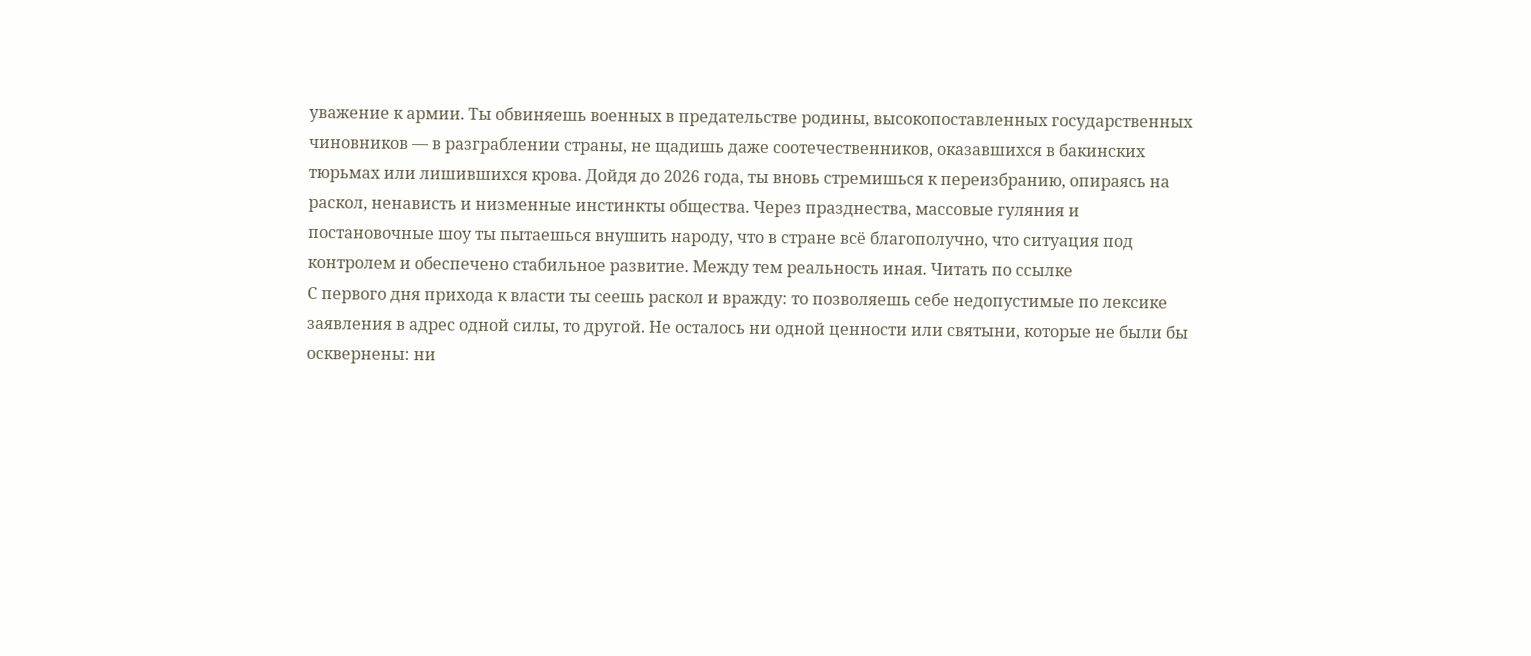уважение к армии. Ты обвиняешь военных в предательстве родины, высокопоставленных государственных чиновников — в разграблении страны, не щадишь даже соотечественников, оказавшихся в бакинских тюрьмах или лишившихся крова. Дойдя до 2026 года, ты вновь стремишься к переизбранию, опираясь на раскол, ненависть и низменные инстинкты общества. Через празднества, массовые гуляния и постановочные шоу ты пытаешься внушить народу, что в стране всё благополучно, что ситуация под контролем и обеспечено стабильное развитие. Между тем реальность иная. Читать по ссылке
С первого дня прихода к власти ты сеешь раскол и вражду: то позволяешь себе недопустимые по лексике заявления в адрес одной силы, то другой. Не осталось ни одной ценности или святыни, которые не были бы осквернены: ни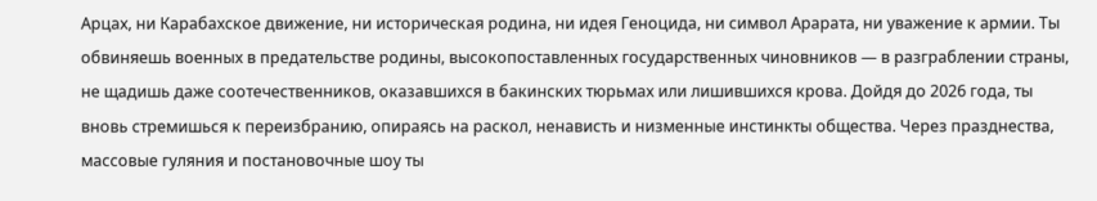Арцах, ни Карабахское движение, ни историческая родина, ни идея Геноцида, ни символ Арарата, ни уважение к армии. Ты обвиняешь военных в предательстве родины, высокопоставленных государственных чиновников — в разграблении страны, не щадишь даже соотечественников, оказавшихся в бакинских тюрьмах или лишившихся крова. Дойдя до 2026 года, ты вновь стремишься к переизбранию, опираясь на раскол, ненависть и низменные инстинкты общества. Через празднества, массовые гуляния и постановочные шоу ты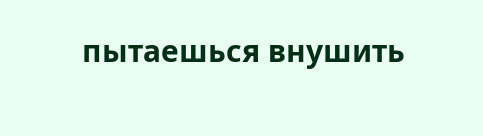пытаешься внушить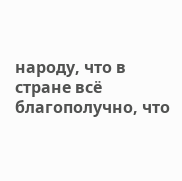народу, что в стране всё благополучно, что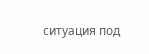ситуация под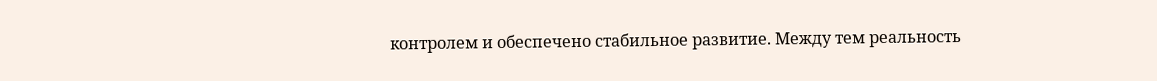контролем и обеспечено стабильное развитие. Между тем реальность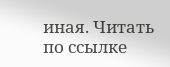иная. Читать по ссылке